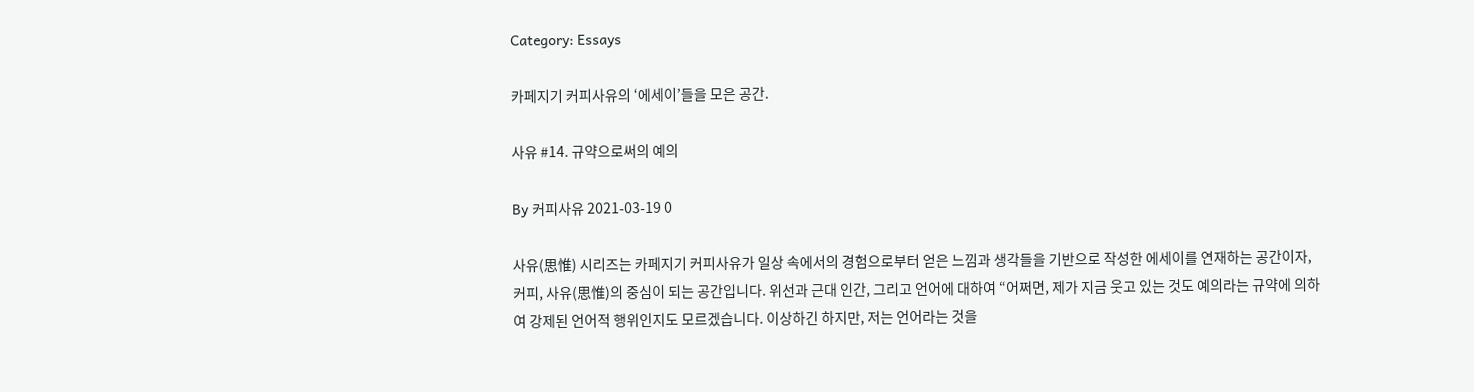Category: Essays

카페지기 커피사유의 ‘에세이’들을 모은 공간.

사유 #14. 규약으로써의 예의

By 커피사유 2021-03-19 0

사유(思惟) 시리즈는 카페지기 커피사유가 일상 속에서의 경험으로부터 얻은 느낌과 생각들을 기반으로 작성한 에세이를 연재하는 공간이자, 커피, 사유(思惟)의 중심이 되는 공간입니다. 위선과 근대 인간, 그리고 언어에 대하여 “어쩌면, 제가 지금 웃고 있는 것도 예의라는 규약에 의하여 강제된 언어적 행위인지도 모르겠습니다. 이상하긴 하지만, 저는 언어라는 것을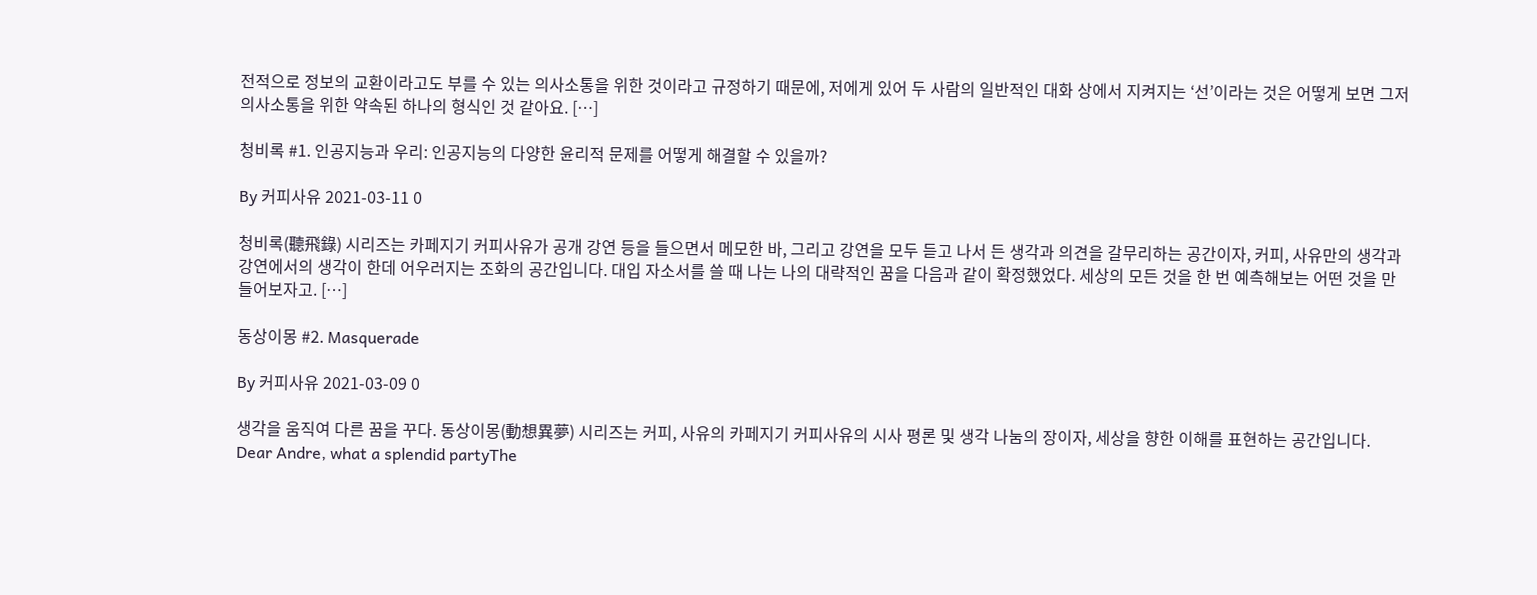전적으로 정보의 교환이라고도 부를 수 있는 의사소통을 위한 것이라고 규정하기 때문에, 저에게 있어 두 사람의 일반적인 대화 상에서 지켜지는 ‘선’이라는 것은 어떻게 보면 그저 의사소통을 위한 약속된 하나의 형식인 것 같아요. […]

청비록 #1. 인공지능과 우리: 인공지능의 다양한 윤리적 문제를 어떻게 해결할 수 있을까?

By 커피사유 2021-03-11 0

청비록(聽飛錄) 시리즈는 카페지기 커피사유가 공개 강연 등을 들으면서 메모한 바, 그리고 강연을 모두 듣고 나서 든 생각과 의견을 갈무리하는 공간이자, 커피, 사유만의 생각과 강연에서의 생각이 한데 어우러지는 조화의 공간입니다. 대입 자소서를 쓸 때 나는 나의 대략적인 꿈을 다음과 같이 확정했었다. 세상의 모든 것을 한 번 예측해보는 어떤 것을 만들어보자고. […]

동상이몽 #2. Masquerade

By 커피사유 2021-03-09 0

생각을 움직여 다른 꿈을 꾸다. 동상이몽(動想異夢) 시리즈는 커피, 사유의 카페지기 커피사유의 시사 평론 및 생각 나눔의 장이자, 세상을 향한 이해를 표현하는 공간입니다. Dear Andre, what a splendid partyThe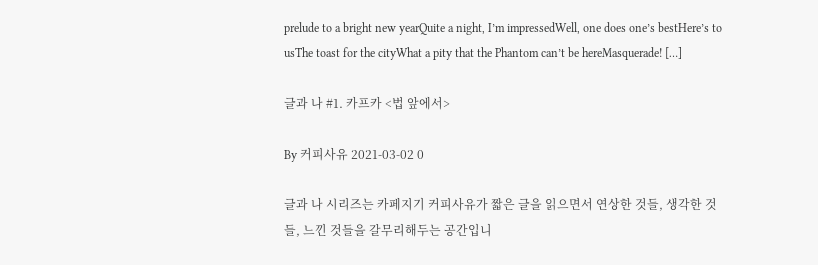prelude to a bright new yearQuite a night, I’m impressedWell, one does one’s bestHere’s to usThe toast for the cityWhat a pity that the Phantom can’t be hereMasquerade! […]

글과 나 #1. 카프카 <법 앞에서>

By 커피사유 2021-03-02 0

글과 나 시리즈는 카페지기 커피사유가 짧은 글을 읽으면서 연상한 것들, 생각한 것들, 느낀 것들을 갈무리해두는 공간입니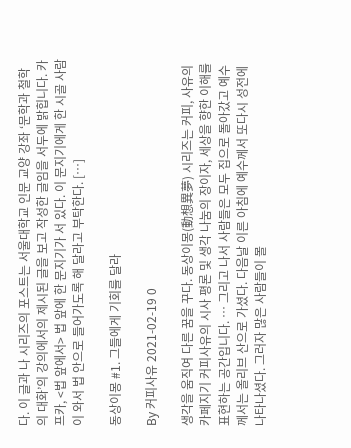다. 이 글과 나 시리즈의 포스트는 서울대학교 인문 교양 강좌 ‘문학과 철학의 대화’의 강의에서의 제시된 글을 보고 작성한 글임을 서두에 밝힙니다. 카프카, <법 앞에서> 법 앞에 한 문지기가 서 있다. 이 문지기에게 한 시골 사람이 와서 법 안으로 들어가도록 해 달라고 부탁한다. […]

동상이몽 #1. 그들에게 기회를 달라

By 커피사유 2021-02-19 0

생각을 움직여 다른 꿈을 꾸다. 동상이몽(動想異夢) 시리즈는 커피, 사유의 카페지기 커피사유의 시사 평론 및 생각 나눔의 장이자, 세상을 향한 이해를 표현하는 공간입니다. … 그리고 나서 사람들은 모두 집으로 돌아갔고 예수께서는 올리브 산으로 가셨다. 다음날 이른 아침에 예수께서 또다시 성전에 나타나셨다. 그러자 많은 사람들이 몰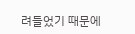려들었기 때문에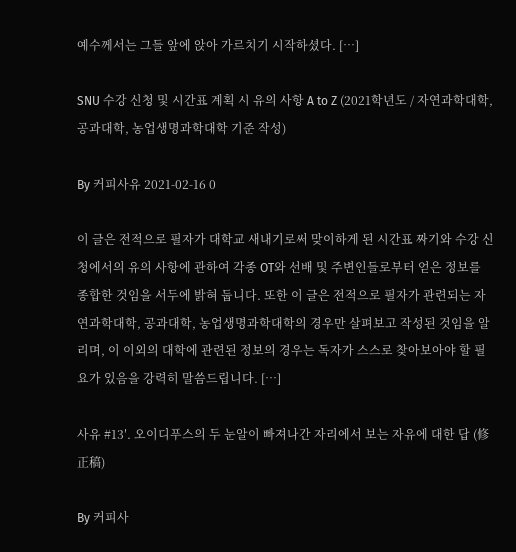예수께서는 그들 앞에 앉아 가르치기 시작하셨다. […]

SNU 수강 신청 및 시간표 계획 시 유의 사항 A to Z (2021학년도 / 자연과학대학, 공과대학, 농업생명과학대학 기준 작성)

By 커피사유 2021-02-16 0

이 글은 전적으로 필자가 대학교 새내기로써 맞이하게 된 시간표 짜기와 수강 신청에서의 유의 사항에 관하여 각종 OT와 선배 및 주변인들로부터 얻은 정보를 종합한 것임을 서두에 밝혀 둡니다. 또한 이 글은 전적으로 필자가 관련되는 자연과학대학, 공과대학, 농업생명과학대학의 경우만 살펴보고 작성된 것임을 알리며, 이 이외의 대학에 관련된 정보의 경우는 독자가 스스로 찾아보아야 할 필요가 있음을 강력히 말씀드립니다. […]

사유 #13′. 오이디푸스의 두 눈알이 빠져나간 자리에서 보는 자유에 대한 답 (修正稿)

By 커피사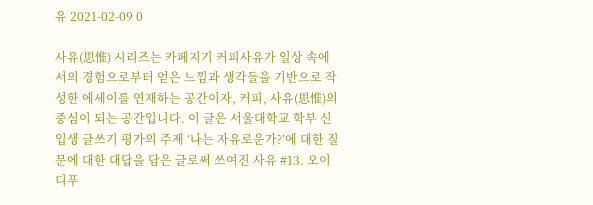유 2021-02-09 0

사유(思惟) 시리즈는 카페지기 커피사유가 일상 속에서의 경험으로부터 얻은 느낌과 생각들을 기반으로 작성한 에세이를 연재하는 공간이자, 커피, 사유(思惟)의 중심이 되는 공간입니다. 이 글은 서울대학교 학부 신입생 글쓰기 평가의 주제 ‘나는 자유로운가?’에 대한 질문에 대한 대답을 담은 글로써 쓰여진 사유 #13. 오이디푸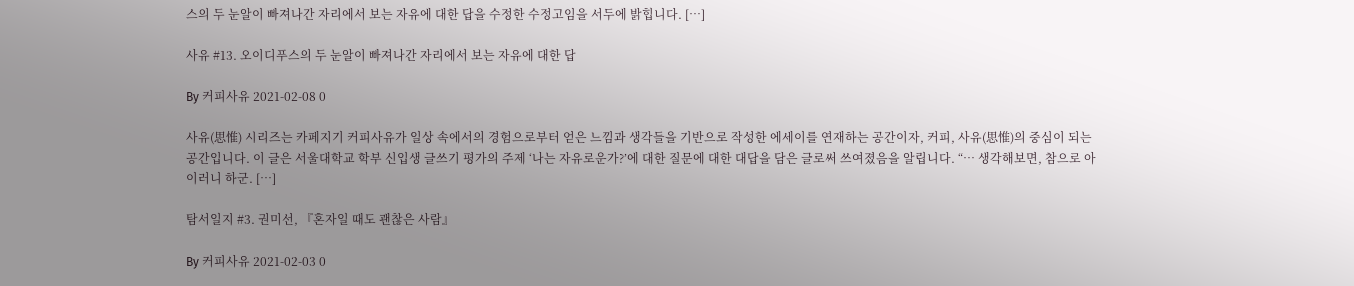스의 두 눈알이 빠져나간 자리에서 보는 자유에 대한 답을 수정한 수정고임을 서두에 밝힙니다. […]

사유 #13. 오이디푸스의 두 눈알이 빠져나간 자리에서 보는 자유에 대한 답

By 커피사유 2021-02-08 0

사유(思惟) 시리즈는 카페지기 커피사유가 일상 속에서의 경험으로부터 얻은 느낌과 생각들을 기반으로 작성한 에세이를 연재하는 공간이자, 커피, 사유(思惟)의 중심이 되는 공간입니다. 이 글은 서울대학교 학부 신입생 글쓰기 평가의 주제 ‘나는 자유로운가?’에 대한 질문에 대한 대답을 담은 글로써 쓰여졌음을 알립니다. “… 생각해보면, 참으로 아이러니 하군. […]

탐서일지 #3. 권미선, 『혼자일 때도 괜찮은 사람』

By 커피사유 2021-02-03 0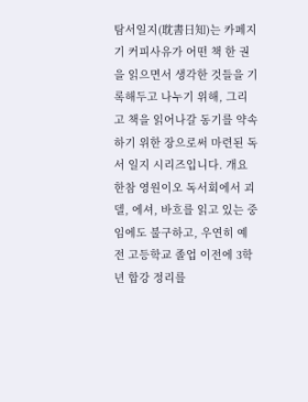탐서일지(耽書日知)는 카페지기 커피사유가 어떤 책 한 권을 읽으면서 생각한 것들을 기록해두고 나누기 위해, 그리고 책을 읽어나갈 동기를 약속하기 위한 장으로써 마련된 독서 일지 시리즈입니다. 개요 한참 영원이오 독서회에서 괴델, 에셔, 바흐를 읽고 있는 중임에도 불구하고, 우연히 예전 고등학교 졸업 이전에 3학년 합강 정리를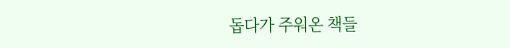돕다가 주워온 책들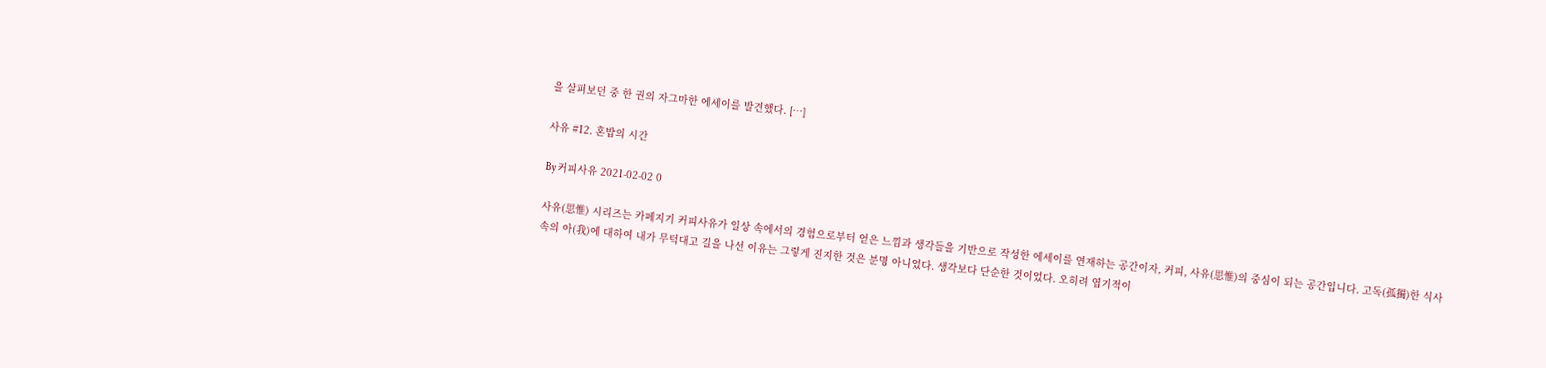을 살펴보던 중 한 권의 자그마한 에세이를 발견했다. […]

사유 #12. 혼밥의 시간

By 커피사유 2021-02-02 0

사유(思惟) 시리즈는 카페지기 커피사유가 일상 속에서의 경험으로부터 얻은 느낌과 생각들을 기반으로 작성한 에세이를 연재하는 공간이자, 커피, 사유(思惟)의 중심이 되는 공간입니다. 고독(孤獨)한 식사 속의 아(我)에 대하여 내가 무턱대고 길을 나선 이유는 그렇게 진지한 것은 분명 아니었다. 생각보다 단순한 것이었다. 오히려 엽기적이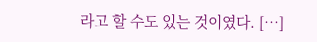라고 할 수도 있는 것이였다. […]